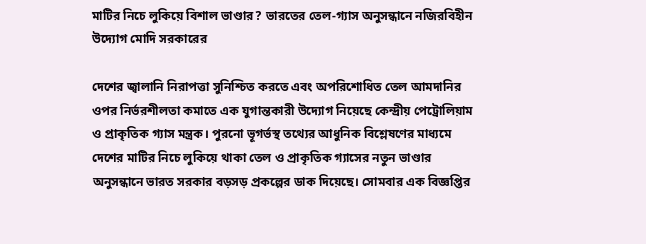মাটির নিচে লুকিয়ে বিশাল ভাণ্ডার? ভারতের তেল-গ্যাস অনুসন্ধানে নজিরবিহীন উদ্যোগ মোদি সরকারের

দেশের জ্বালানি নিরাপত্তা সুনিশ্চিত করতে এবং অপরিশোধিত তেল আমদানির ওপর নির্ভরশীলতা কমাতে এক যুগান্তকারী উদ্যোগ নিয়েছে কেন্দ্রীয় পেট্রোলিয়াম ও প্রাকৃতিক গ্যাস মন্ত্রক। পুরনো ভূগর্ভস্থ তথ্যের আধুনিক বিশ্লেষণের মাধ্যমে দেশের মাটির নিচে লুকিয়ে থাকা তেল ও প্রাকৃতিক গ্যাসের নতুন ভাণ্ডার অনুসন্ধানে ভারত সরকার বড়সড় প্রকল্পের ডাক দিয়েছে। সোমবার এক বিজ্ঞপ্তির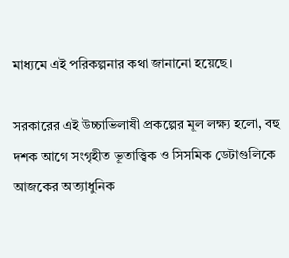মাধ্যমে এই পরিকল্পনার কথা জানানো হয়েছে।

সরকারের এই উচ্চাভিলাষী প্রকল্পের মূল লক্ষ্য হলো, বহু দশক আগে সংগৃহীত ভূতাত্ত্বিক ও সিসমিক ডেটাগুলিকে আজকের অত্যাধুনিক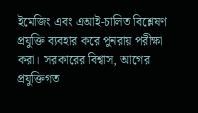ইমেজিং এবং এআই-চালিত বিশ্লেষণ প্রযুক্তি ব্যবহার করে পুনরায় পরীক্ষা করা। সরকারের বিশ্বাস, আগের প্রযুক্তিগত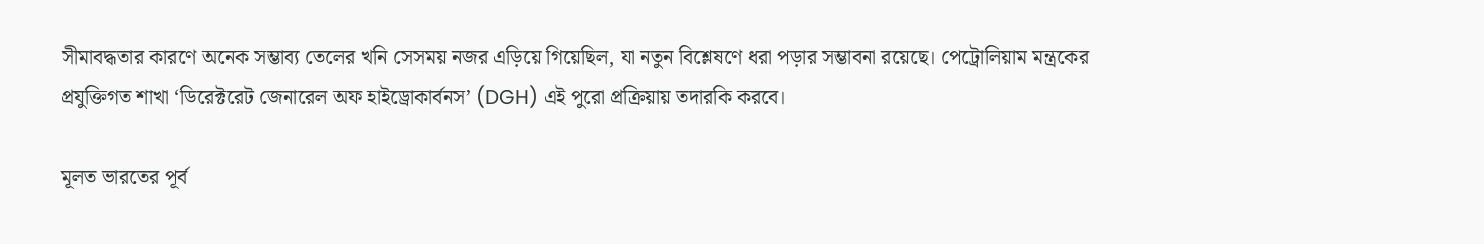সীমাবদ্ধতার কারণে অনেক সম্ভাব্য তেলের খনি সেসময় নজর এড়িয়ে গিয়েছিল, যা নতুন বিশ্লেষণে ধরা পড়ার সম্ভাবনা রয়েছে। পেট্রোলিয়াম মন্ত্রকের প্রযুক্তিগত শাখা ‘ডিরেক্টরেট জেনারেল অফ হাইড্রোকার্বনস’ (DGH) এই পুরো প্রক্রিয়ায় তদারকি করবে।

মূলত ভারতের পূর্ব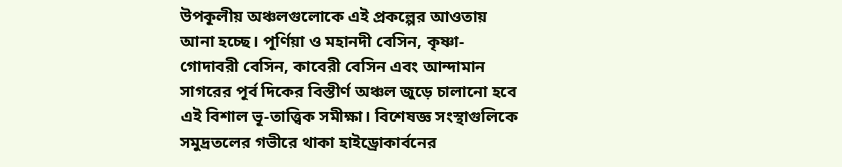উপকূলীয় অঞ্চলগুলোকে এই প্রকল্পের আওতায় আনা হচ্ছে। পূর্ণিয়া ও মহানদী বেসিন, কৃষ্ণা-গোদাবরী বেসিন, কাবেরী বেসিন এবং আন্দামান সাগরের পূর্ব দিকের বিস্তীর্ণ অঞ্চল জুড়ে চালানো হবে এই বিশাল ভূ-তাত্ত্বিক সমীক্ষা। বিশেষজ্ঞ সংস্থাগুলিকে সমুদ্রতলের গভীরে থাকা হাইড্রোকার্বনের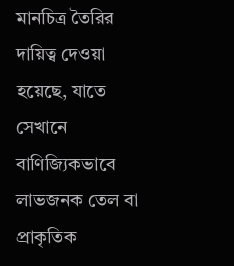মানচিত্র তৈরির দায়িত্ব দেওয়া হয়েছে, যাতে সেখানে বাণিজ্যিকভাবে লাভজনক তেল বা প্রাকৃতিক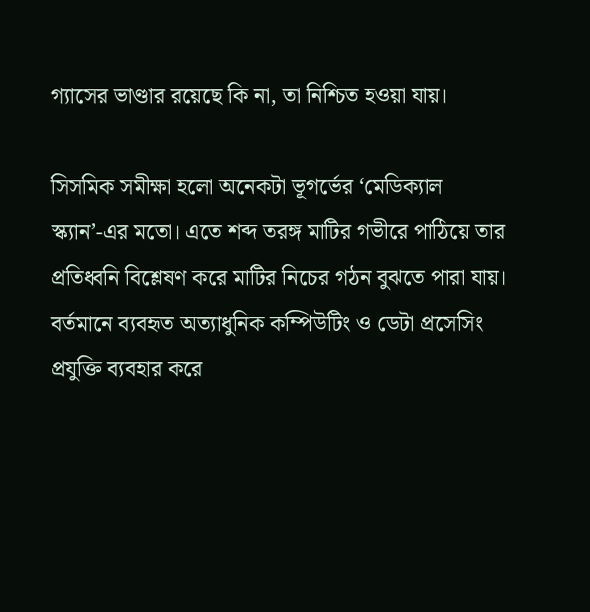গ্যাসের ভাণ্ডার রয়েছে কি না, তা নিশ্চিত হওয়া যায়।

সিসমিক সমীক্ষা হলো অনেকটা ভূগর্ভের ‘মেডিক্যাল স্ক্যান’-এর মতো। এতে শব্দ তরঙ্গ মাটির গভীরে পাঠিয়ে তার প্রতিধ্বনি বিশ্লেষণ করে মাটির নিচের গঠন বুঝতে পারা যায়। বর্তমানে ব্যবহৃত অত্যাধুনিক কম্পিউটিং ও ডেটা প্রসেসিং প্রযুক্তি ব্যবহার করে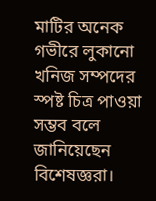মাটির অনেক গভীরে লুকানো খনিজ সম্পদের স্পষ্ট চিত্র পাওয়া সম্ভব বলে জানিয়েছেন বিশেষজ্ঞরা।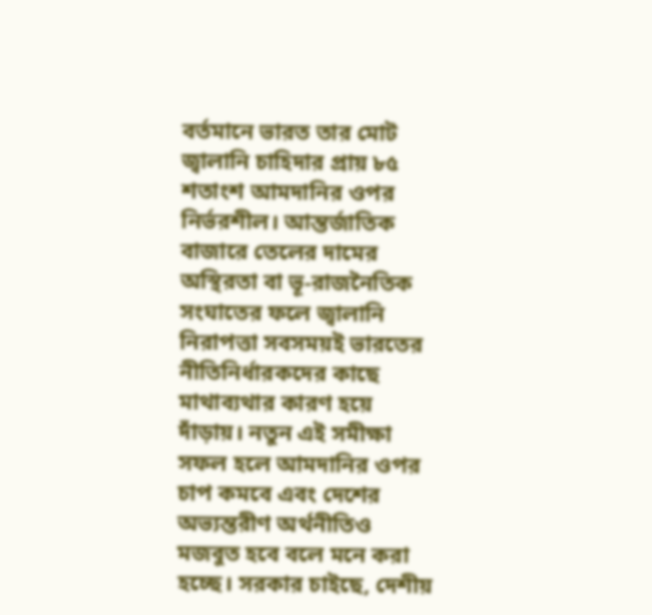বর্তমানে ভারত তার মোট জ্বালানি চাহিদার প্রায় ৮৫ শতাংশ আমদানির ওপর নির্ভরশীল। আন্তর্জাতিক বাজারে তেলের দামের অস্থিরতা বা ভূ-রাজনৈতিক সংঘাতের ফলে জ্বালানি নিরাপত্তা সবসময়ই ভারতের নীতিনির্ধারকদের কাছে মাথাব্যথার কারণ হয়ে দাঁড়ায়। নতুন এই সমীক্ষা সফল হলে আমদানির ওপর চাপ কমবে এবং দেশের অভ্যন্তরীণ অর্থনীতিও মজবুত হবে বলে মনে করা হচ্ছে। সরকার চাইছে, দেশীয়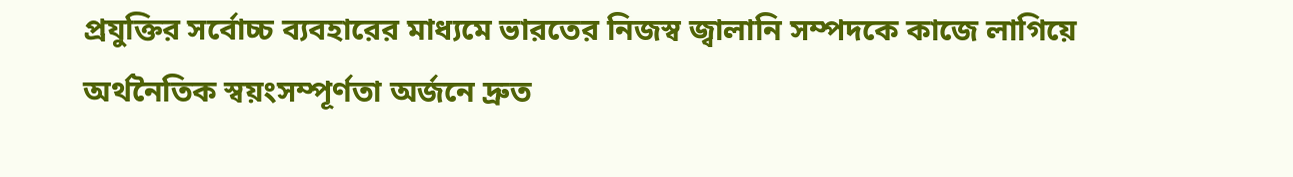প্রযুক্তির সর্বোচ্চ ব্যবহারের মাধ্যমে ভারতের নিজস্ব জ্বালানি সম্পদকে কাজে লাগিয়ে অর্থনৈতিক স্বয়ংসম্পূর্ণতা অর্জনে দ্রুত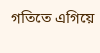গতিতে এগিয়ে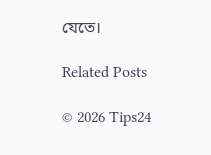যেতে।

Related Posts

© 2026 Tips24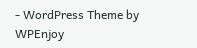- WordPress Theme by WPEnjoy